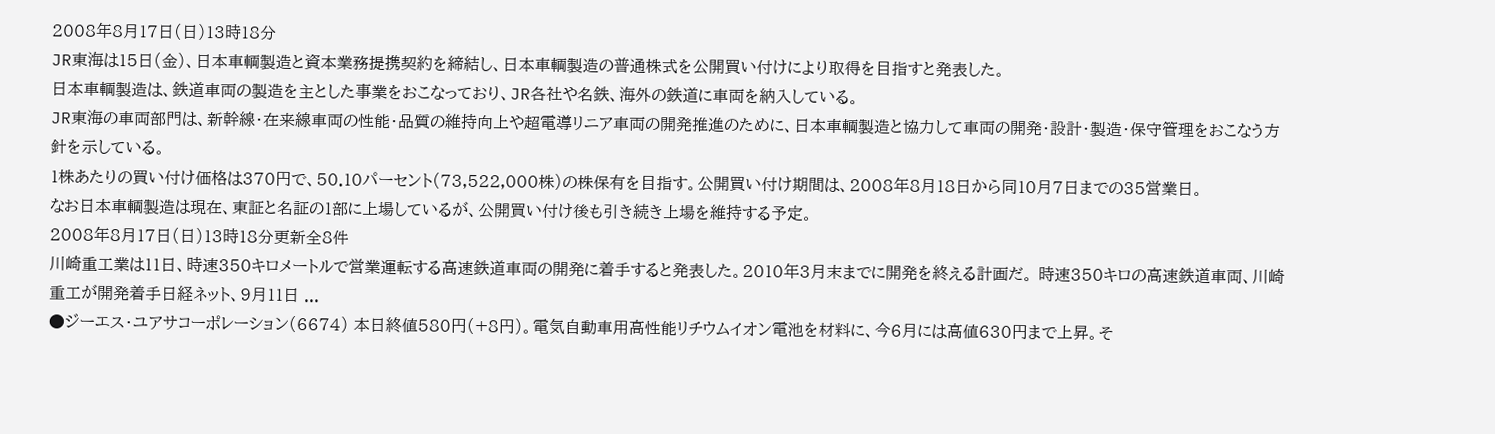2008年8月17日(日)13時18分
JR東海は15日(金)、日本車輌製造と資本業務提携契約を締結し、日本車輌製造の普通株式を公開買い付けにより取得を目指すと発表した。
日本車輌製造は、鉄道車両の製造を主とした事業をおこなっており、JR各社や名鉄、海外の鉄道に車両を納入している。
JR東海の車両部門は、新幹線・在来線車両の性能・品質の維持向上や超電導リニア車両の開発推進のために、日本車輌製造と協力して車両の開発・設計・製造・保守管理をおこなう方針を示している。
1株あたりの買い付け価格は370円で、50.10パーセント(73,522,000株)の株保有を目指す。公開買い付け期間は、2008年8月18日から同10月7日までの35営業日。
なお日本車輌製造は現在、東証と名証の1部に上場しているが、公開買い付け後も引き続き上場を維持する予定。
2008年8月17日(日)13時18分更新全8件
川崎重工業は11日、時速350キロメートルで営業運転する高速鉄道車両の開発に着手すると発表した。2010年3月末までに開発を終える計画だ。 時速350キロの高速鉄道車両、川崎重工が開発着手日経ネット、9月11日 ...
●ジーエス・ユアサコーポレーション(6674) 本日終値580円(+8円)。電気自動車用高性能リチウムイオン電池を材料に、今6月には高値630円まで上昇。そ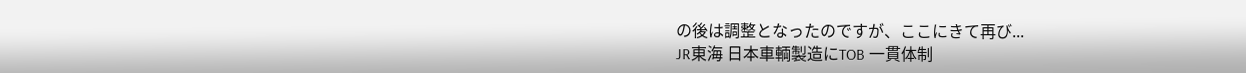の後は調整となったのですが、ここにきて再び...
JR東海 日本車輌製造にTOB 一貫体制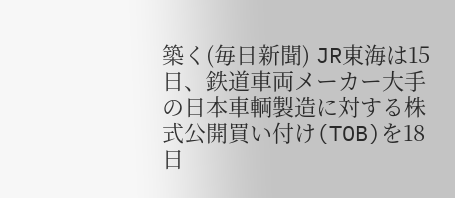築く(毎日新聞) JR東海は15日、鉄道車両メーカー大手の日本車輌製造に対する株式公開買い付け(TOB)を18日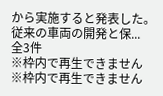から実施すると発表した。従来の車両の開発と保...
全3件
※枠内で再生できません
※枠内で再生できません